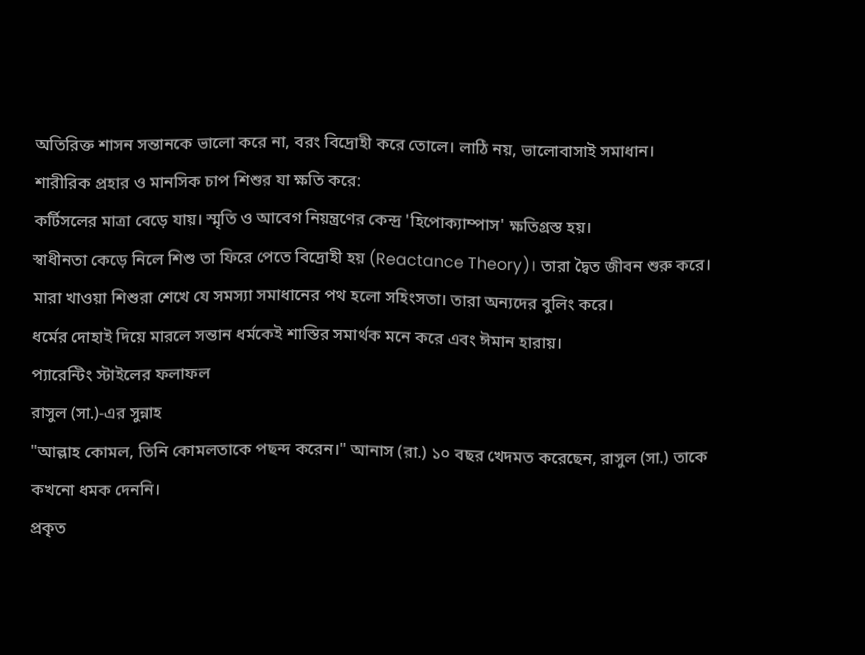অতিরিক্ত শাসন সন্তানকে ভালো করে না, বরং বিদ্রোহী করে তোলে। লাঠি নয়, ভালোবাসাই সমাধান।
শারীরিক প্রহার ও মানসিক চাপ শিশুর যা ক্ষতি করে:
কর্টিসলের মাত্রা বেড়ে যায়। স্মৃতি ও আবেগ নিয়ন্ত্রণের কেন্দ্র 'হিপোক্যাম্পাস' ক্ষতিগ্রস্ত হয়।
স্বাধীনতা কেড়ে নিলে শিশু তা ফিরে পেতে বিদ্রোহী হয় (Reactance Theory)। তারা দ্বৈত জীবন শুরু করে।
মারা খাওয়া শিশুরা শেখে যে সমস্যা সমাধানের পথ হলো সহিংসতা। তারা অন্যদের বুলিং করে।
ধর্মের দোহাই দিয়ে মারলে সন্তান ধর্মকেই শাস্তির সমার্থক মনে করে এবং ঈমান হারায়।
প্যারেন্টিং স্টাইলের ফলাফল
রাসুল (সা.)-এর সুন্নাহ
"আল্লাহ কোমল, তিনি কোমলতাকে পছন্দ করেন।" আনাস (রা.) ১০ বছর খেদমত করেছেন, রাসুল (সা.) তাকে কখনো ধমক দেননি।
প্রকৃত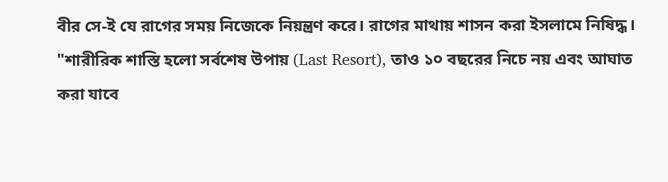বীর সে-ই যে রাগের সময় নিজেকে নিয়ন্ত্রণ করে। রাগের মাথায় শাসন করা ইসলামে নিষিদ্ধ।
"শারীরিক শাস্তি হলো সর্বশেষ উপায় (Last Resort), তাও ১০ বছরের নিচে নয় এবং আঘাত করা যাবে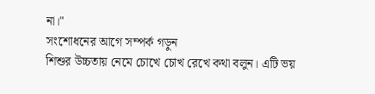না।"
সংশোধনের আগে সম্পর্ক গড়ুন
শিশুর উচ্চতায় নেমে চোখে চোখ রেখে কথা বলুন। এটি ভয়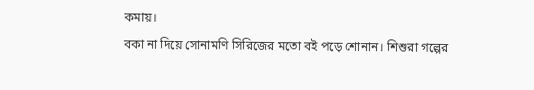কমায়।
বকা না দিয়ে সোনামণি সিরিজের মতো বই পড়ে শোনান। শিশুরা গল্পের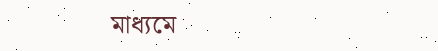মাধ্যমে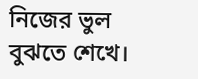নিজের ভুল বুঝতে শেখে।